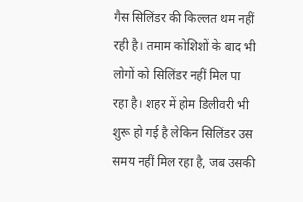गैस सिलिंडर की किल्लत थम नहीं रही है। तमाम कोशिशों के बाद भी लोगों को सिलिंडर नहीं मिल पा रहा है। शहर में होम डिलीवरी भी शुरू हो गई है लेकिन सिलिंडर उस समय नहीं मिल रहा है, जब उसकी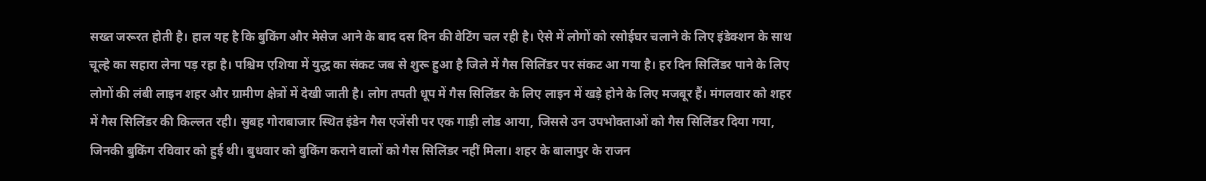सख्त जरूरत होती है। हाल यह है कि बुकिंग और मेसेज आने के बाद दस दिन की वेटिंग चल रही है। ऐसे में लोगों को रसोईघर चलाने के लिए इंडेक्शन के साथ चूल्हे का सहारा लेना पड़ रहा है। पश्चिम एशिया में युद्ध का संकट जब से शुरू हुआ है जिले में गैस सिलिंडर पर संकट आ गया है। हर दिन सिलिंडर पाने के लिए लोगों की लंबी लाइन शहर और ग्रामीण क्षेत्रों में देखी जाती है। लोग तपती धूप में गैस सिलिंडर के लिए लाइन में खड़े होने के लिए मजबूर हैं। मंगलवार को शहर में गैस सिलिंडर की किल्लत रही। सुबह गोराबाजार स्थित इंडेन गैस एजेंसी पर एक गाड़ी लोड आया, जिससे उन उपभोक्ताओं को गैस सिलिंडर दिया गया, जिनकी बुकिंग रविवार को हुई थी। बुधवार को बुकिंग कराने वालों को गैस सिलिंडर नहीं मिला। शहर के बालापुर के राजन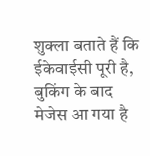शुक्ला बताते हैं कि ईकेवाईसी पूरी है, बुकिंग के बाद मेजेस आ गया है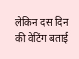लेकिन दस दिन की वेटिंग बताई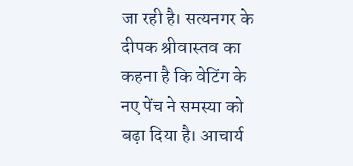जा रही है। सत्यनगर के दीपक श्रीवास्तव का कहना है कि वेटिंग के नए पेंच ने समस्या को बढ़ा दिया है। आचार्य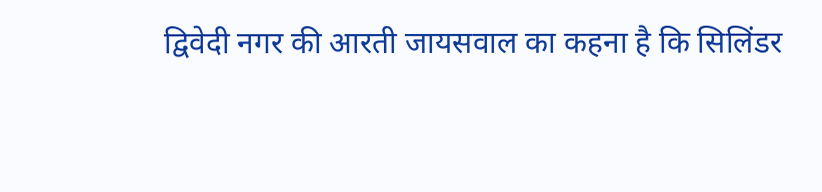द्विवेदी नगर की आरती जायसवाल का कहना है कि सिलिंडर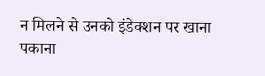न मिलने से उनको इंडेक्शन पर खाना पकाना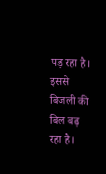पड़ रहा है। इससे बिजली की बिल बढ़ रहा है।